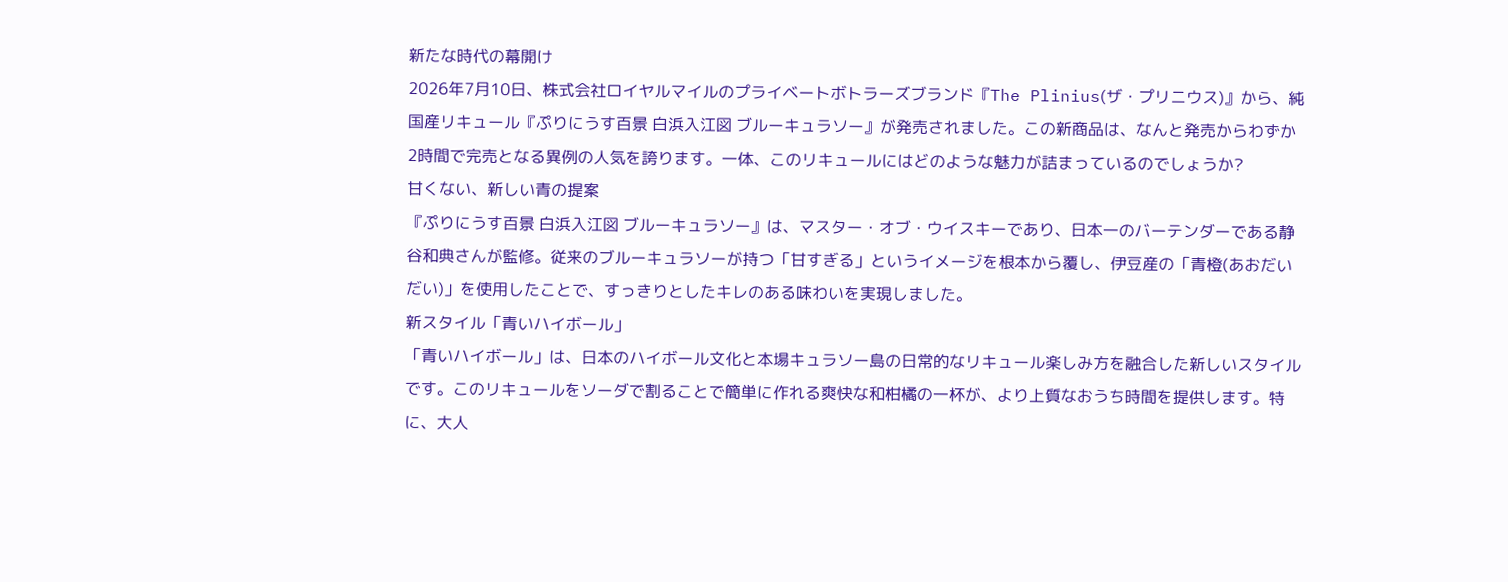新たな時代の幕開け
2026年7月10日、株式会社ロイヤルマイルのプライベートボトラーズブランド『The Plinius(ザ・プリニウス)』から、純国産リキュール『ぷりにうす百景 白浜入江図 ブルーキュラソー』が発売されました。この新商品は、なんと発売からわずか2時間で完売となる異例の人気を誇ります。一体、このリキュールにはどのような魅力が詰まっているのでしょうか?
甘くない、新しい青の提案
『ぷりにうす百景 白浜入江図 ブルーキュラソー』は、マスター・オブ・ウイスキーであり、日本一のバーテンダーである静谷和典さんが監修。従来のブルーキュラソーが持つ「甘すぎる」というイメージを根本から覆し、伊豆産の「青橙(あおだいだい)」を使用したことで、すっきりとしたキレのある味わいを実現しました。
新スタイル「青いハイボール」
「青いハイボール」は、日本のハイボール文化と本場キュラソー島の日常的なリキュール楽しみ方を融合した新しいスタイルです。このリキュールをソーダで割ることで簡単に作れる爽快な和柑橘の一杯が、より上質なおうち時間を提供します。特に、大人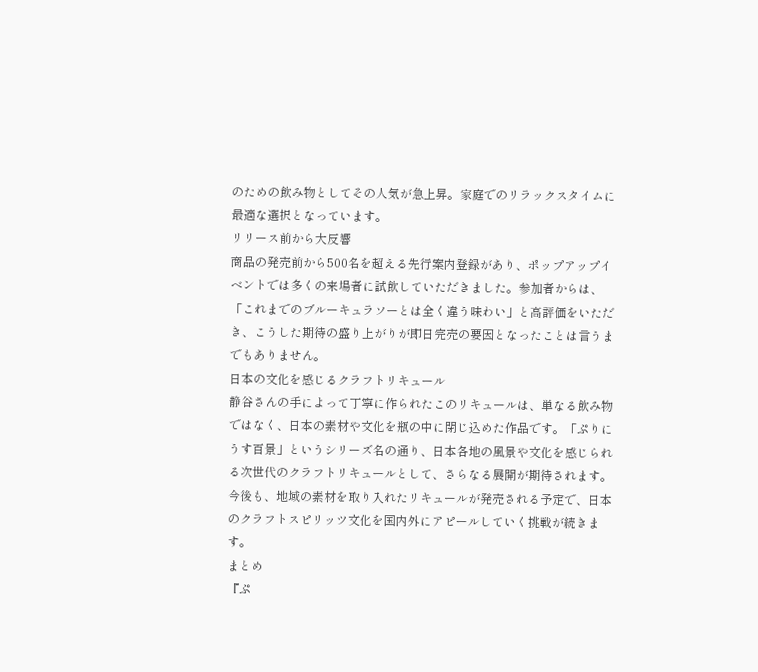のための飲み物としてその人気が急上昇。家庭でのリラックスタイムに最適な選択となっています。
リリース前から大反響
商品の発売前から500名を超える先行案内登録があり、ポップアップイベントでは多くの来場者に試飲していただきました。参加者からは、「これまでのブルーキュラソーとは全く違う味わい」と高評価をいただき、こうした期待の盛り上がりが即日完売の要因となったことは言うまでもありません。
日本の文化を感じるクラフトリキュール
静谷さんの手によって丁寧に作られたこのリキュールは、単なる飲み物ではなく、日本の素材や文化を瓶の中に閉じ込めた作品です。「ぷりにうす百景」というシリーズ名の通り、日本各地の風景や文化を感じられる次世代のクラフトリキュールとして、さらなる展開が期待されます。今後も、地域の素材を取り入れたリキュールが発売される予定で、日本のクラフトスピリッツ文化を国内外にアピールしていく挑戦が続きます。
まとめ
『ぷ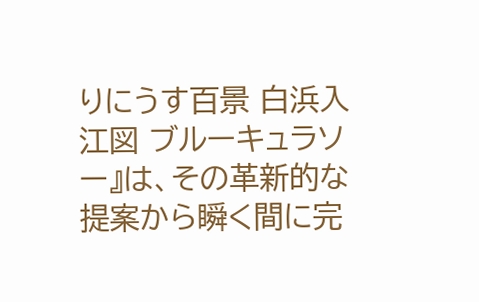りにうす百景 白浜入江図 ブルーキュラソー』は、その革新的な提案から瞬く間に完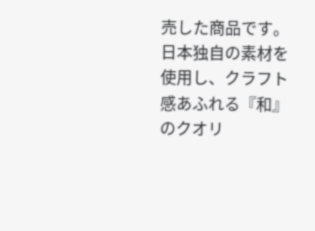売した商品です。日本独自の素材を使用し、クラフト感あふれる『和』のクオリ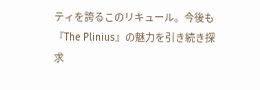ティを誇るこのリキュール。今後も『The Plinius』の魅力を引き続き探求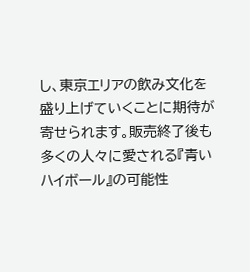し、東京エリアの飲み文化を盛り上げていくことに期待が寄せられます。販売終了後も多くの人々に愛される『青いハイボール』の可能性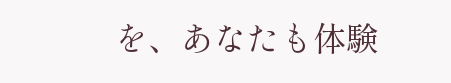を、あなたも体験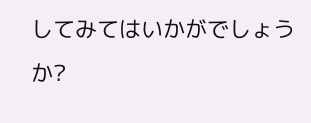してみてはいかがでしょうか?